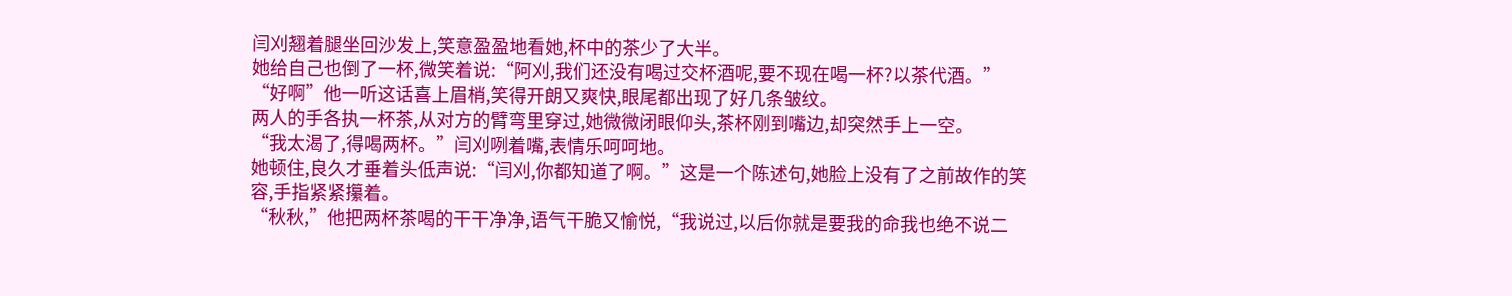闫刈翘着腿坐回沙发上,笑意盈盈地看她,杯中的茶少了大半。
她给自己也倒了一杯,微笑着说:“阿刈,我们还没有喝过交杯酒呢,要不现在喝一杯?以茶代酒。”
“好啊”他一听这话喜上眉梢,笑得开朗又爽快,眼尾都出现了好几条皱纹。
两人的手各执一杯茶,从对方的臂弯里穿过,她微微闭眼仰头,茶杯刚到嘴边,却突然手上一空。
“我太渴了,得喝两杯。”闫刈咧着嘴,表情乐呵呵地。
她顿住,良久才垂着头低声说:“闫刈,你都知道了啊。”这是一个陈述句,她脸上没有了之前故作的笑容,手指紧紧攥着。
“秋秋,”他把两杯茶喝的干干净净,语气干脆又愉悦,“我说过,以后你就是要我的命我也绝不说二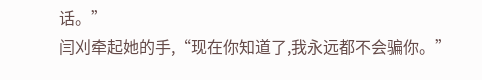话。”
闫刈牵起她的手,“现在你知道了,我永远都不会骗你。”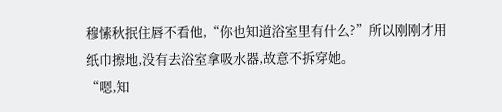穆愫秋抿住唇不看他,“你也知道浴室里有什么?”所以刚刚才用纸巾擦地,没有去浴室拿吸水器,故意不拆穿她。
“嗯,知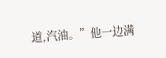道,汽油。”他一边满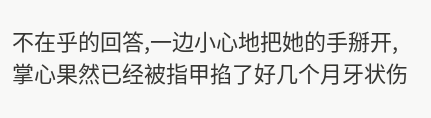不在乎的回答,一边小心地把她的手掰开,掌心果然已经被指甲掐了好几个月牙状伤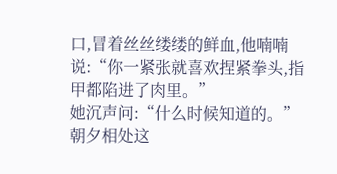口,冒着丝丝缕缕的鲜血,他喃喃说:“你一紧张就喜欢捏紧拳头,指甲都陷进了肉里。”
她沉声问:“什么时候知道的。”
朝夕相处这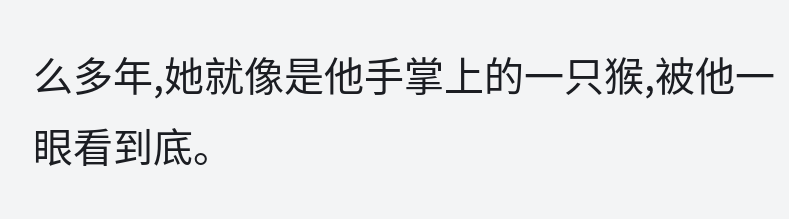么多年,她就像是他手掌上的一只猴,被他一眼看到底。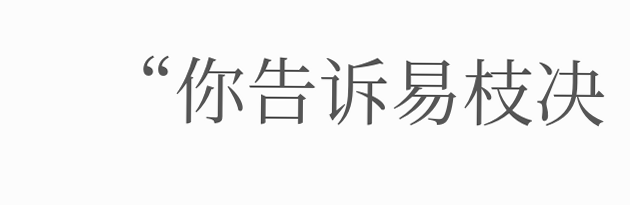“你告诉易枝决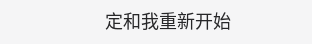定和我重新开始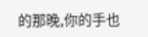的那晚,你的手也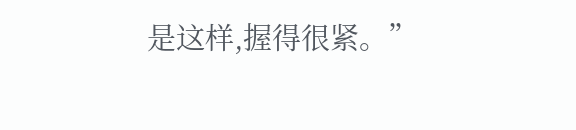是这样,握得很紧。”